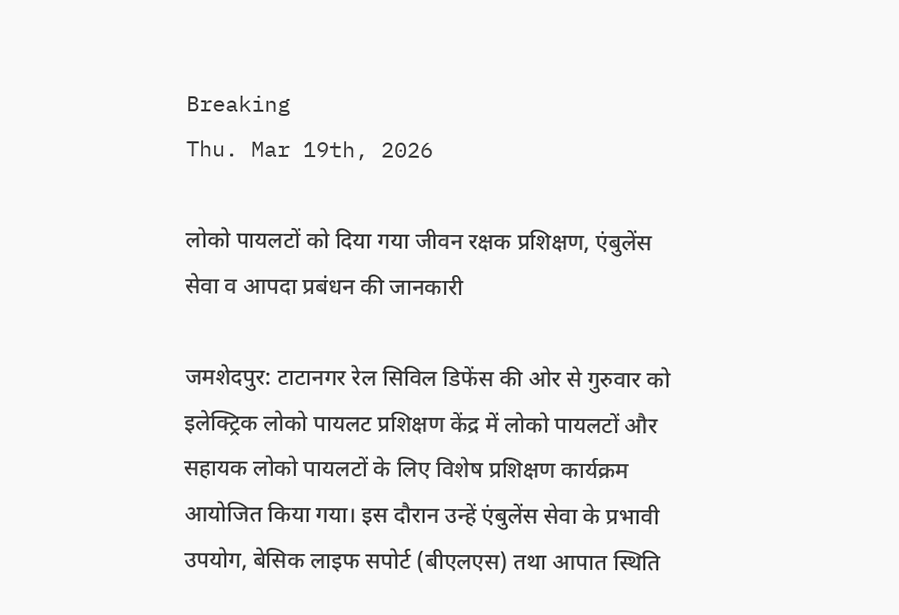Breaking
Thu. Mar 19th, 2026

लोको पायलटों को दिया गया जीवन रक्षक प्रशिक्षण, एंबुलेंस सेवा व आपदा प्रबंधन की जानकारी

जमशेदपुर: टाटानगर रेल सिविल डिफेंस की ओर से गुरुवार को इलेक्ट्रिक लोको पायलट प्रशिक्षण केंद्र में लोको पायलटों और सहायक लोको पायलटों के लिए विशेष प्रशिक्षण कार्यक्रम आयोजित किया गया। इस दौरान उन्हें एंबुलेंस सेवा के प्रभावी उपयोग, बेसिक लाइफ सपोर्ट (बीएलएस) तथा आपात स्थिति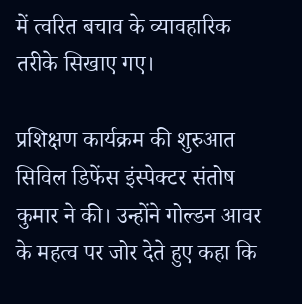में त्वरित बचाव के व्यावहारिक तरीके सिखाए गए।

प्रशिक्षण कार्यक्रम की शुरुआत सिविल डिफेंस इंस्पेक्टर संतोष कुमार ने की। उन्होंने गोल्डन आवर के महत्व पर जोर देते हुए कहा कि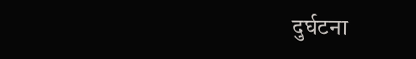दुर्घटना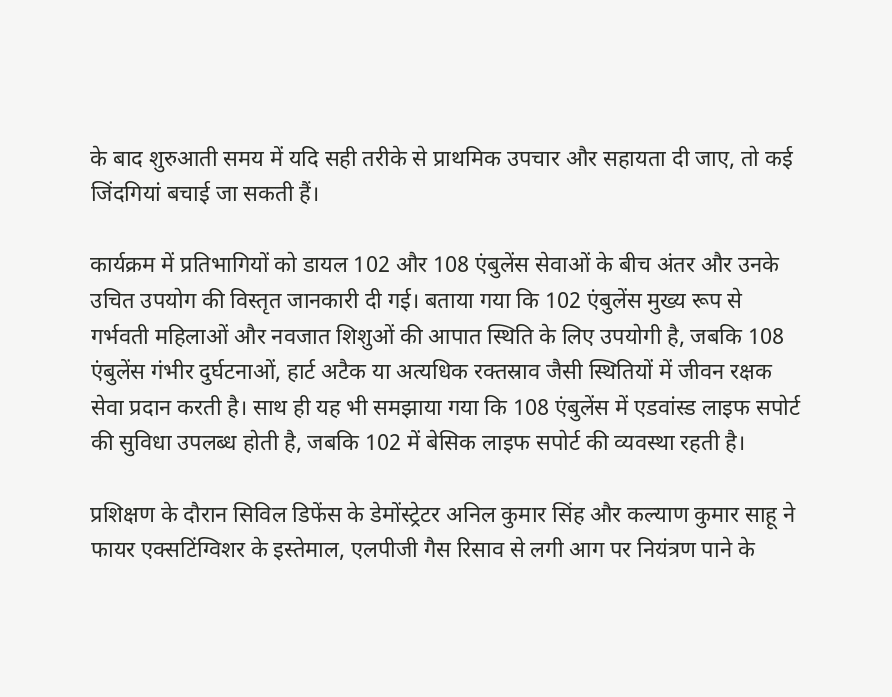के बाद शुरुआती समय में यदि सही तरीके से प्राथमिक उपचार और सहायता दी जाए, तो कई जिंदगियां बचाई जा सकती हैं।

कार्यक्रम में प्रतिभागियों को डायल 102 और 108 एंबुलेंस सेवाओं के बीच अंतर और उनके उचित उपयोग की विस्तृत जानकारी दी गई। बताया गया कि 102 एंबुलेंस मुख्य रूप से गर्भवती महिलाओं और नवजात शिशुओं की आपात स्थिति के लिए उपयोगी है, जबकि 108 एंबुलेंस गंभीर दुर्घटनाओं, हार्ट अटैक या अत्यधिक रक्तस्राव जैसी स्थितियों में जीवन रक्षक सेवा प्रदान करती है। साथ ही यह भी समझाया गया कि 108 एंबुलेंस में एडवांस्ड लाइफ सपोर्ट की सुविधा उपलब्ध होती है, जबकि 102 में बेसिक लाइफ सपोर्ट की व्यवस्था रहती है।

प्रशिक्षण के दौरान सिविल डिफेंस के डेमोंस्ट्रेटर अनिल कुमार सिंह और कल्याण कुमार साहू ने फायर एक्सटिंग्विशर के इस्तेमाल, एलपीजी गैस रिसाव से लगी आग पर नियंत्रण पाने के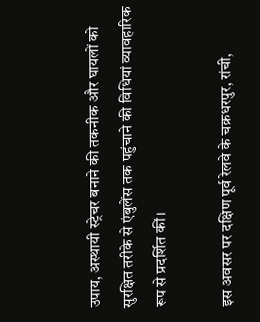उपाय, अस्थायी स्ट्रेचर बनाने की तकनीक और घायलों को सुरक्षित तरीके से एंबुलेंस तक पहुंचाने की विधियां व्यावहारिक रूप से प्रदर्शित कीं।

इस अवसर पर दक्षिण पूर्व रेलवे के चक्रधरपुर, रांची,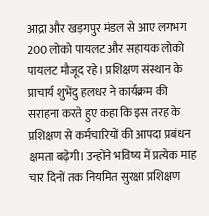आद्रा और खड़गपुर मंडल से आए लगभग 200 लोको पायलट और सहायक लोको पायलट मौजूद रहे। प्रशिक्षण संस्थान के प्राचार्य शुभेंदु हलधर ने कार्यक्रम की सराहना करते हुए कहा कि इस तरह के प्रशिक्षण से कर्मचारियों की आपदा प्रबंधन क्षमता बढ़ेगी। उन्होंने भविष्य में प्रत्येक माह चार दिनों तक नियमित सुरक्षा प्रशिक्षण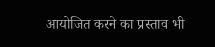आयोजित करने का प्रस्ताव भी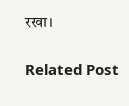रखा।

Related Post